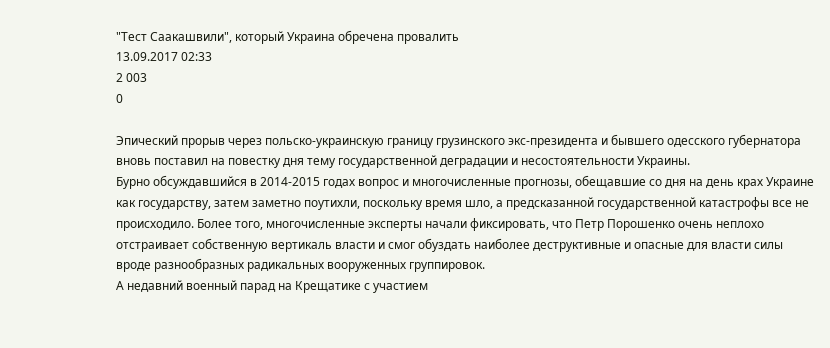"Тест Саакашвили", который Украина обречена провалить
13.09.2017 02:33
2 003
0

Эпический прорыв через польско-украинскую границу грузинского экс-президента и бывшего одесского губернатора вновь поставил на повестку дня тему государственной деградации и несостоятельности Украины.
Бурно обсуждавшийся в 2014-2015 годах вопрос и многочисленные прогнозы, обещавшие со дня на день крах Украине как государству, затем заметно поутихли, поскольку время шло, а предсказанной государственной катастрофы все не происходило. Более того, многочисленные эксперты начали фиксировать, что Петр Порошенко очень неплохо отстраивает собственную вертикаль власти и смог обуздать наиболее деструктивные и опасные для власти силы вроде разнообразных радикальных вооруженных группировок.
А недавний военный парад на Крещатике с участием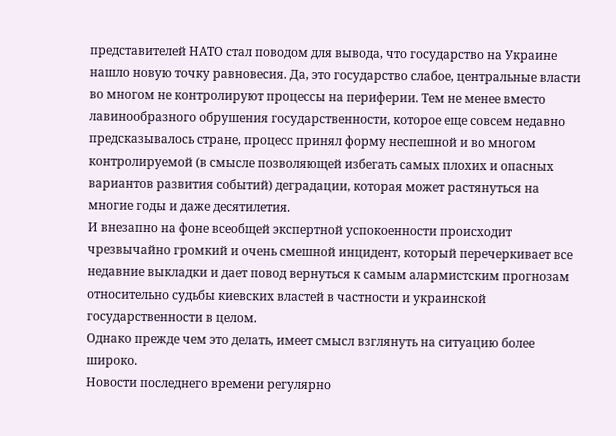представителей НАТО стал поводом для вывода, что государство на Украине нашло новую точку равновесия. Да, это государство слабое, центральные власти во многом не контролируют процессы на периферии. Тем не менее вместо лавинообразного обрушения государственности, которое еще совсем недавно предсказывалось стране, процесс принял форму неспешной и во многом контролируемой (в смысле позволяющей избегать самых плохих и опасных вариантов развития событий) деградации, которая может растянуться на многие годы и даже десятилетия.
И внезапно на фоне всеобщей экспертной успокоенности происходит чрезвычайно громкий и очень смешной инцидент, который перечеркивает все недавние выкладки и дает повод вернуться к самым алармистским прогнозам относительно судьбы киевских властей в частности и украинской государственности в целом.
Однако прежде чем это делать, имеет смысл взглянуть на ситуацию более широко.
Новости последнего времени регулярно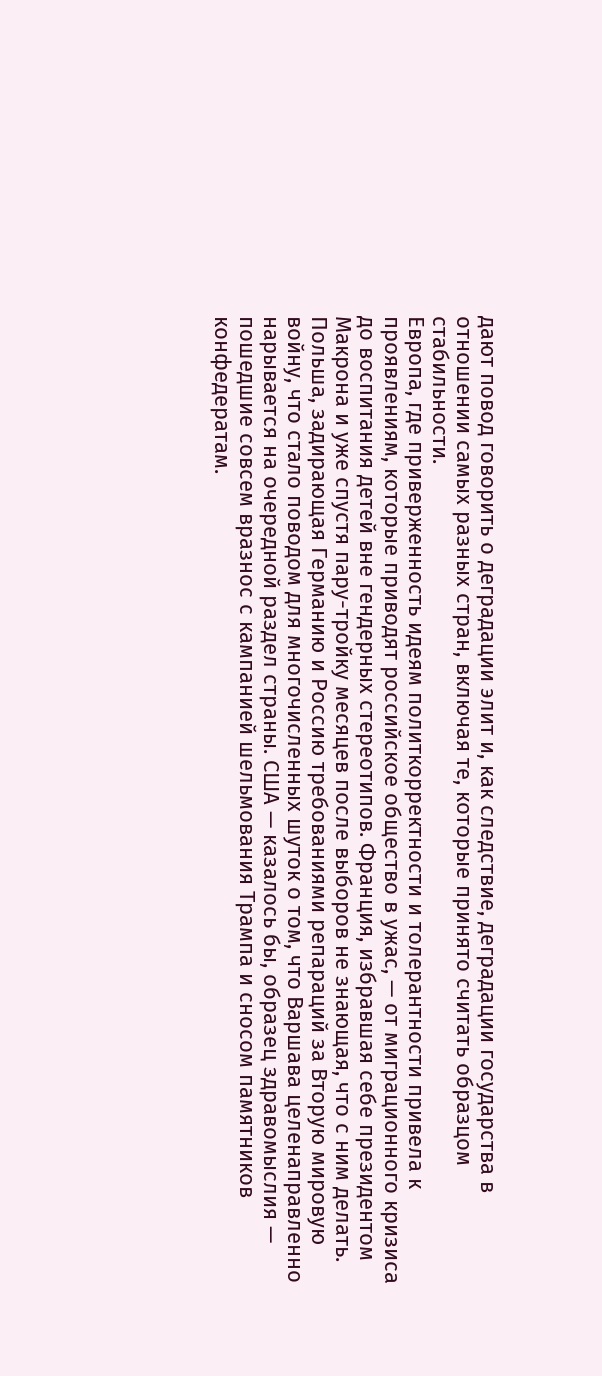дают повод говорить о деградации элит и, как следствие, деградации государства в отношении самых разных стран, включая те, которые принято считать образцом стабильности.
Европа, где приверженность идеям политкорректности и толерантности привела к проявлениям, которые приводят российское общество в ужас, — от миграционного кризиса до воспитания детей вне гендерных стереотипов. Франция, избравшая себе президентом Макрона и уже спустя пару-тройку месяцев после выборов не знающая, что с ним делать. Польша, задирающая Германию и Россию требованиями репараций за Вторую мировую войну, что стало поводом для многочисленных шуток о том, что Варшава целенаправленно нарывается на очередной раздел страны. США — казалось бы, образец здравомыслия — пошедшие совсем вразнос с кампанией шельмования Трампа и сносом памятников конфедератам.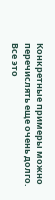Конкретные примеры можно перечислять еще очень долго.
Все это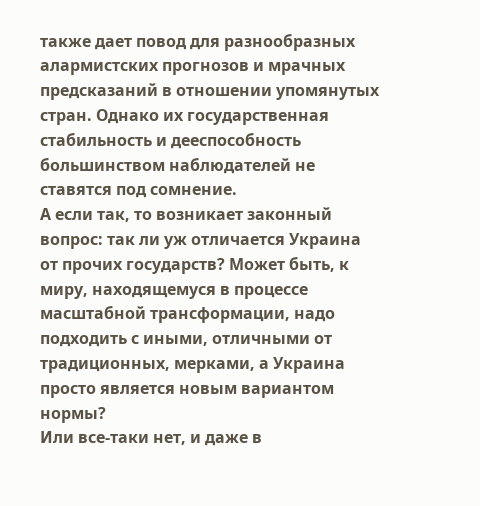также дает повод для разнообразных алармистских прогнозов и мрачных предсказаний в отношении упомянутых стран. Однако их государственная стабильность и дееспособность большинством наблюдателей не ставятся под сомнение.
А если так, то возникает законный вопрос: так ли уж отличается Украина от прочих государств? Может быть, к миру, находящемуся в процессе масштабной трансформации, надо подходить с иными, отличными от традиционных, мерками, а Украина просто является новым вариантом нормы?
Или все-таки нет, и даже в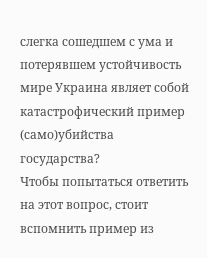слегка сошедшем с ума и потерявшем устойчивость мире Украина являет собой катастрофический пример (само)убийства государства?
Чтобы попытаться ответить на этот вопрос, стоит вспомнить пример из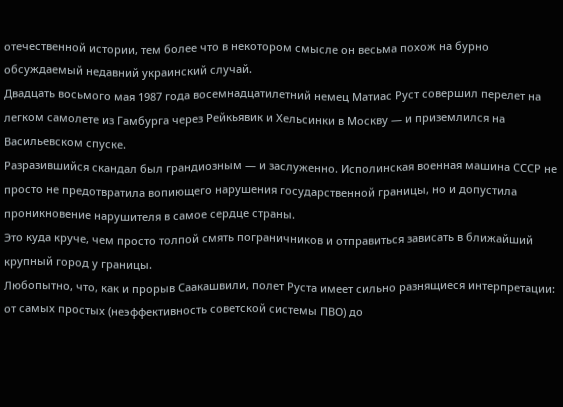отечественной истории, тем более что в некотором смысле он весьма похож на бурно обсуждаемый недавний украинский случай.
Двадцать восьмого мая 1987 года восемнадцатилетний немец Матиас Руст совершил перелет на легком самолете из Гамбурга через Рейкьявик и Хельсинки в Москву — и приземлился на Васильевском спуске.
Разразившийся скандал был грандиозным — и заслуженно. Исполинская военная машина СССР не просто не предотвратила вопиющего нарушения государственной границы, но и допустила проникновение нарушителя в самое сердце страны.
Это куда круче, чем просто толпой смять пограничников и отправиться зависать в ближайший крупный город у границы.
Любопытно, что, как и прорыв Саакашвили, полет Руста имеет сильно разнящиеся интерпретации: от самых простых (неэффективность советской системы ПВО) до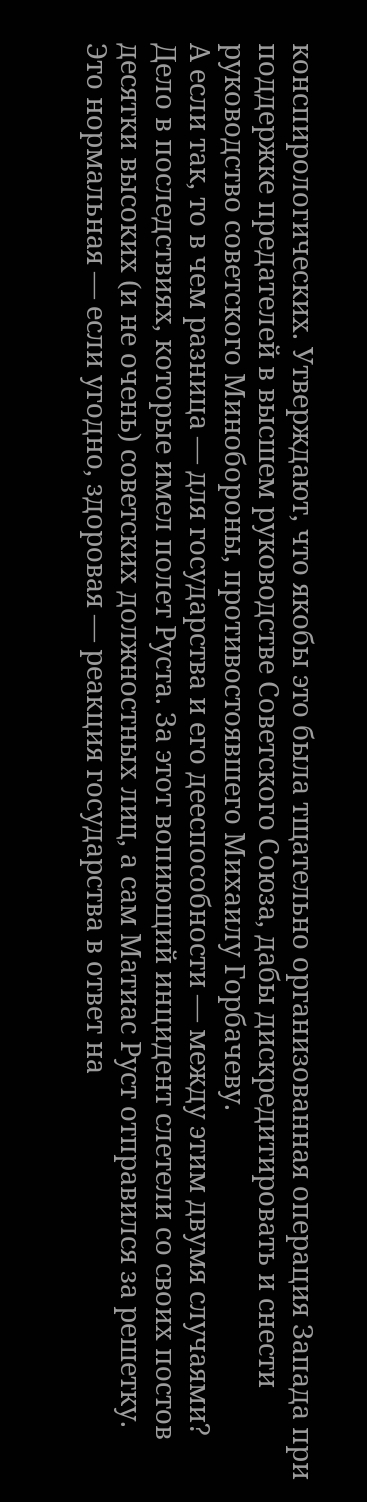конспирологических. Утверждают, что якобы это была тщательно организованная операция Запада при поддержке предателей в высшем руководстве Советского Союза, дабы дискредитировать и снести руководство советского Минобороны, противостоявшего Михаилу Горбачеву.
А если так, то в чем разница — для государства и его дееспособности — между этим двумя случаями?
Дело в последствиях, которые имел полет Руста. За этот вопиющий инцидент слетели со своих постов десятки высоких (и не очень) советских должностных лиц, а сам Матиас Руст отправился за решетку.
Это нормальная — если угодно, здоровая — реакция государства в ответ на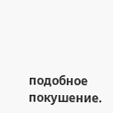подобное покушение.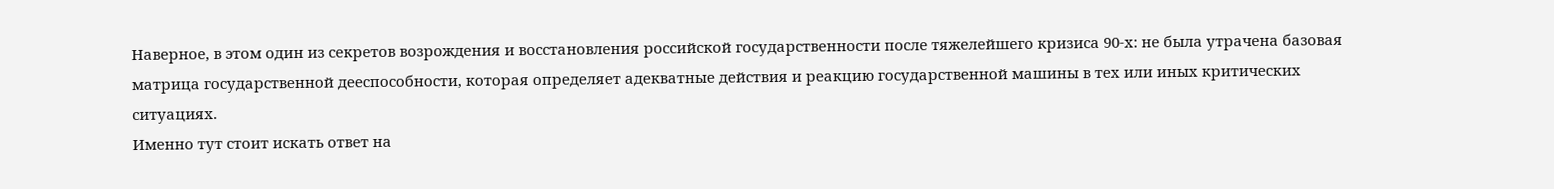Наверное, в этом один из секретов возрождения и восстановления российской государственности после тяжелейшего кризиса 90-х: не была утрачена базовая матрица государственной дееспособности, которая определяет адекватные действия и реакцию государственной машины в тех или иных критических ситуациях.
Именно тут стоит искать ответ на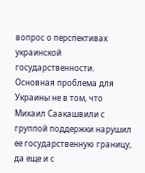вопрос о перспективах украинской государственности.
Основная проблема для Украины не в том, что Михаил Саакашвили с группой поддержки нарушил ее государственную границу, да еще и с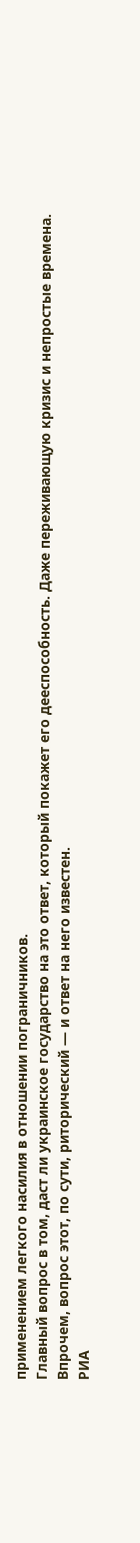применением легкого насилия в отношении пограничников.
Главный вопрос в том, даст ли украинское государство на это ответ, который покажет его дееспособность. Даже переживающую кризис и непростые времена.
Впрочем, вопрос этот, по сути, риторический — и ответ на него известен.
РИА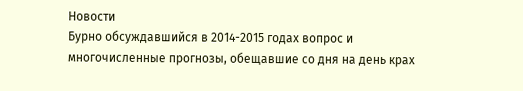Новости
Бурно обсуждавшийся в 2014-2015 годах вопрос и многочисленные прогнозы, обещавшие со дня на день крах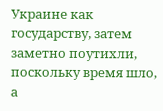Украине как государству, затем заметно поутихли, поскольку время шло, а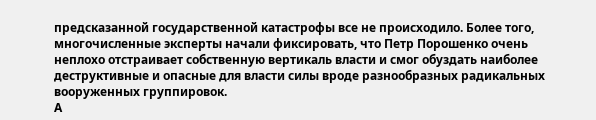предсказанной государственной катастрофы все не происходило. Более того, многочисленные эксперты начали фиксировать, что Петр Порошенко очень неплохо отстраивает собственную вертикаль власти и смог обуздать наиболее деструктивные и опасные для власти силы вроде разнообразных радикальных вооруженных группировок.
А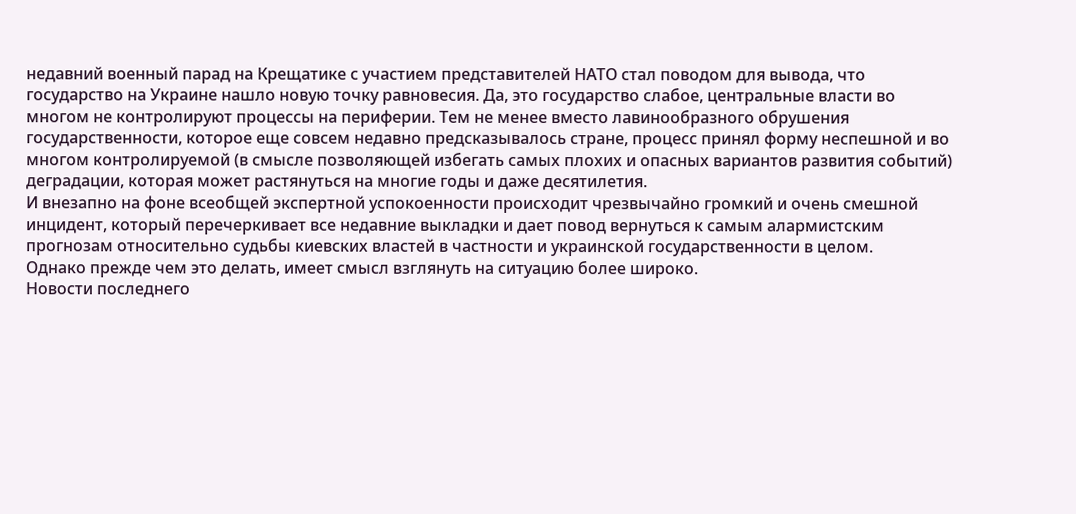недавний военный парад на Крещатике с участием представителей НАТО стал поводом для вывода, что государство на Украине нашло новую точку равновесия. Да, это государство слабое, центральные власти во многом не контролируют процессы на периферии. Тем не менее вместо лавинообразного обрушения государственности, которое еще совсем недавно предсказывалось стране, процесс принял форму неспешной и во многом контролируемой (в смысле позволяющей избегать самых плохих и опасных вариантов развития событий) деградации, которая может растянуться на многие годы и даже десятилетия.
И внезапно на фоне всеобщей экспертной успокоенности происходит чрезвычайно громкий и очень смешной инцидент, который перечеркивает все недавние выкладки и дает повод вернуться к самым алармистским прогнозам относительно судьбы киевских властей в частности и украинской государственности в целом.
Однако прежде чем это делать, имеет смысл взглянуть на ситуацию более широко.
Новости последнего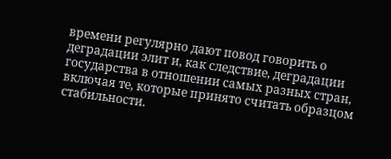времени регулярно дают повод говорить о деградации элит и, как следствие, деградации государства в отношении самых разных стран, включая те, которые принято считать образцом стабильности.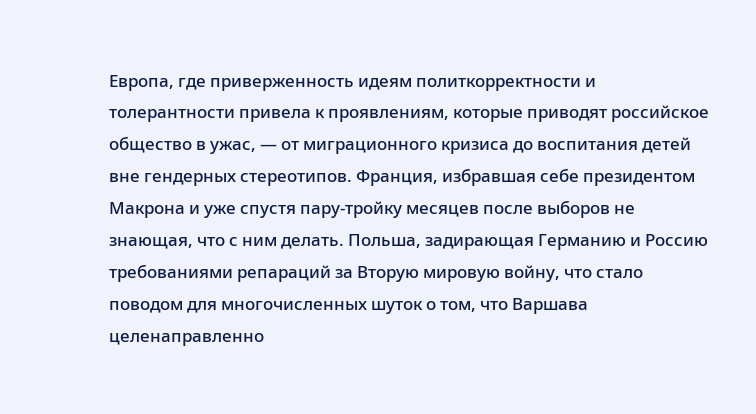Европа, где приверженность идеям политкорректности и толерантности привела к проявлениям, которые приводят российское общество в ужас, — от миграционного кризиса до воспитания детей вне гендерных стереотипов. Франция, избравшая себе президентом Макрона и уже спустя пару-тройку месяцев после выборов не знающая, что с ним делать. Польша, задирающая Германию и Россию требованиями репараций за Вторую мировую войну, что стало поводом для многочисленных шуток о том, что Варшава целенаправленно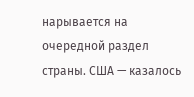нарывается на очередной раздел страны. США — казалось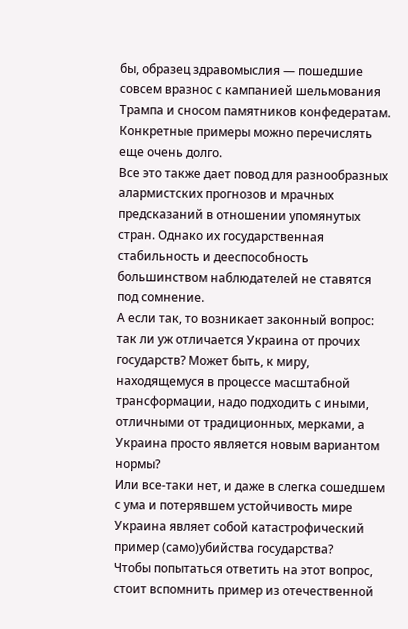бы, образец здравомыслия — пошедшие совсем вразнос с кампанией шельмования Трампа и сносом памятников конфедератам.
Конкретные примеры можно перечислять еще очень долго.
Все это также дает повод для разнообразных алармистских прогнозов и мрачных предсказаний в отношении упомянутых стран. Однако их государственная стабильность и дееспособность большинством наблюдателей не ставятся под сомнение.
А если так, то возникает законный вопрос: так ли уж отличается Украина от прочих государств? Может быть, к миру, находящемуся в процессе масштабной трансформации, надо подходить с иными, отличными от традиционных, мерками, а Украина просто является новым вариантом нормы?
Или все-таки нет, и даже в слегка сошедшем с ума и потерявшем устойчивость мире Украина являет собой катастрофический пример (само)убийства государства?
Чтобы попытаться ответить на этот вопрос, стоит вспомнить пример из отечественной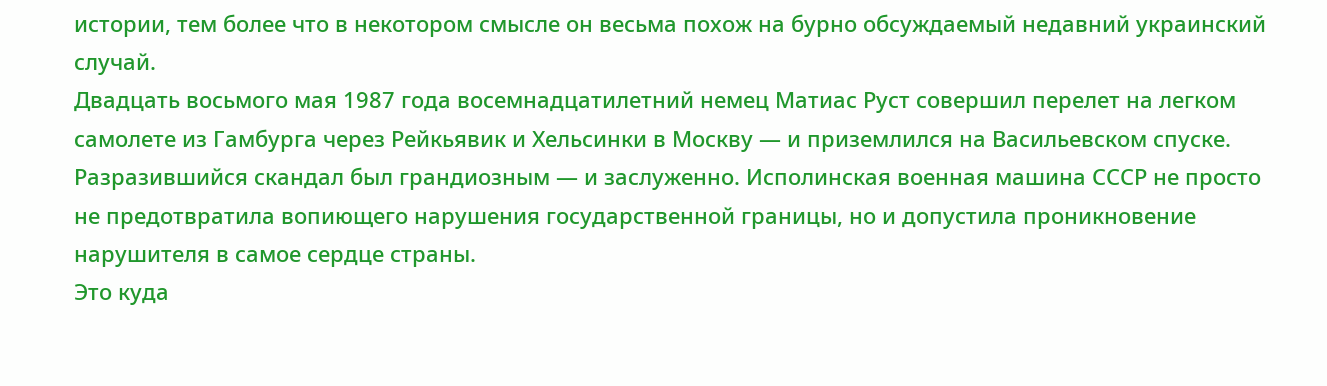истории, тем более что в некотором смысле он весьма похож на бурно обсуждаемый недавний украинский случай.
Двадцать восьмого мая 1987 года восемнадцатилетний немец Матиас Руст совершил перелет на легком самолете из Гамбурга через Рейкьявик и Хельсинки в Москву — и приземлился на Васильевском спуске.
Разразившийся скандал был грандиозным — и заслуженно. Исполинская военная машина СССР не просто не предотвратила вопиющего нарушения государственной границы, но и допустила проникновение нарушителя в самое сердце страны.
Это куда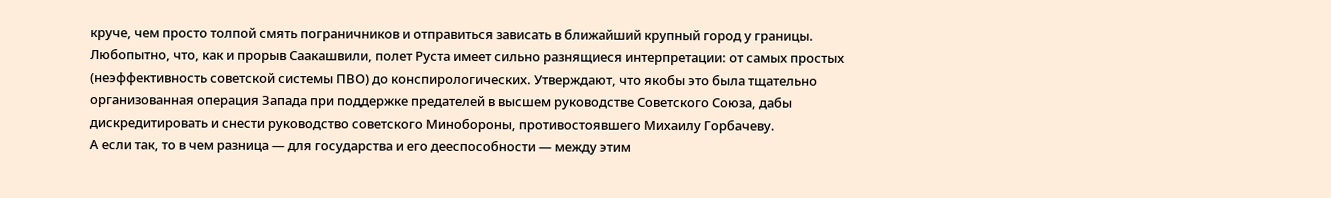круче, чем просто толпой смять пограничников и отправиться зависать в ближайший крупный город у границы.
Любопытно, что, как и прорыв Саакашвили, полет Руста имеет сильно разнящиеся интерпретации: от самых простых (неэффективность советской системы ПВО) до конспирологических. Утверждают, что якобы это была тщательно организованная операция Запада при поддержке предателей в высшем руководстве Советского Союза, дабы дискредитировать и снести руководство советского Минобороны, противостоявшего Михаилу Горбачеву.
А если так, то в чем разница — для государства и его дееспособности — между этим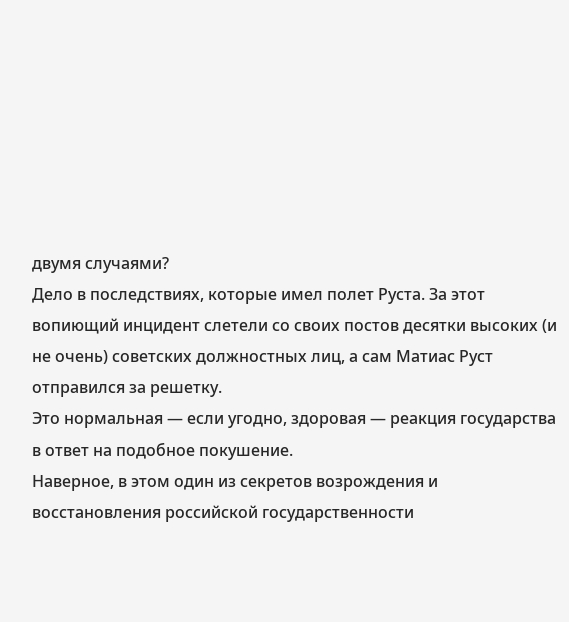двумя случаями?
Дело в последствиях, которые имел полет Руста. За этот вопиющий инцидент слетели со своих постов десятки высоких (и не очень) советских должностных лиц, а сам Матиас Руст отправился за решетку.
Это нормальная — если угодно, здоровая — реакция государства в ответ на подобное покушение.
Наверное, в этом один из секретов возрождения и восстановления российской государственности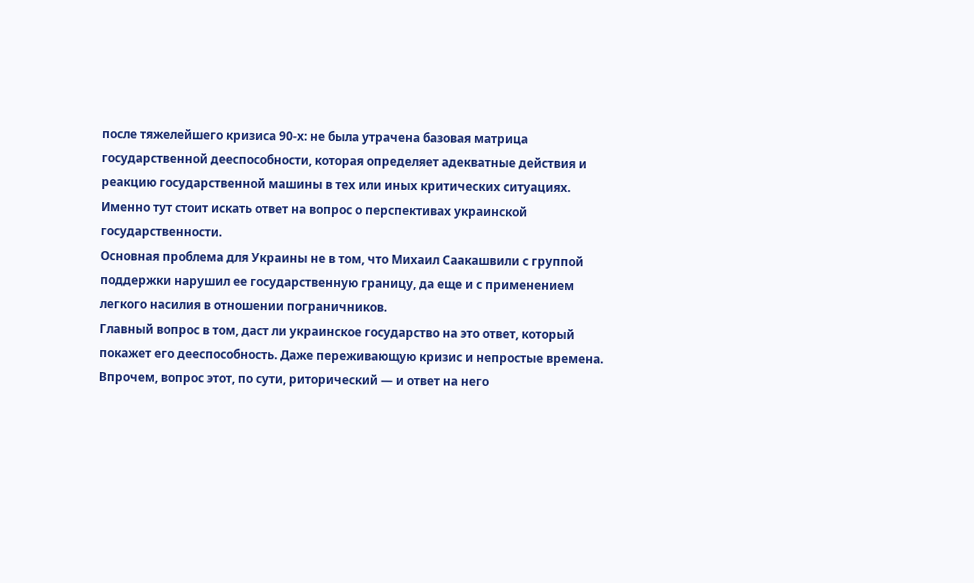после тяжелейшего кризиса 90-х: не была утрачена базовая матрица государственной дееспособности, которая определяет адекватные действия и реакцию государственной машины в тех или иных критических ситуациях.
Именно тут стоит искать ответ на вопрос о перспективах украинской государственности.
Основная проблема для Украины не в том, что Михаил Саакашвили с группой поддержки нарушил ее государственную границу, да еще и с применением легкого насилия в отношении пограничников.
Главный вопрос в том, даст ли украинское государство на это ответ, который покажет его дееспособность. Даже переживающую кризис и непростые времена.
Впрочем, вопрос этот, по сути, риторический — и ответ на него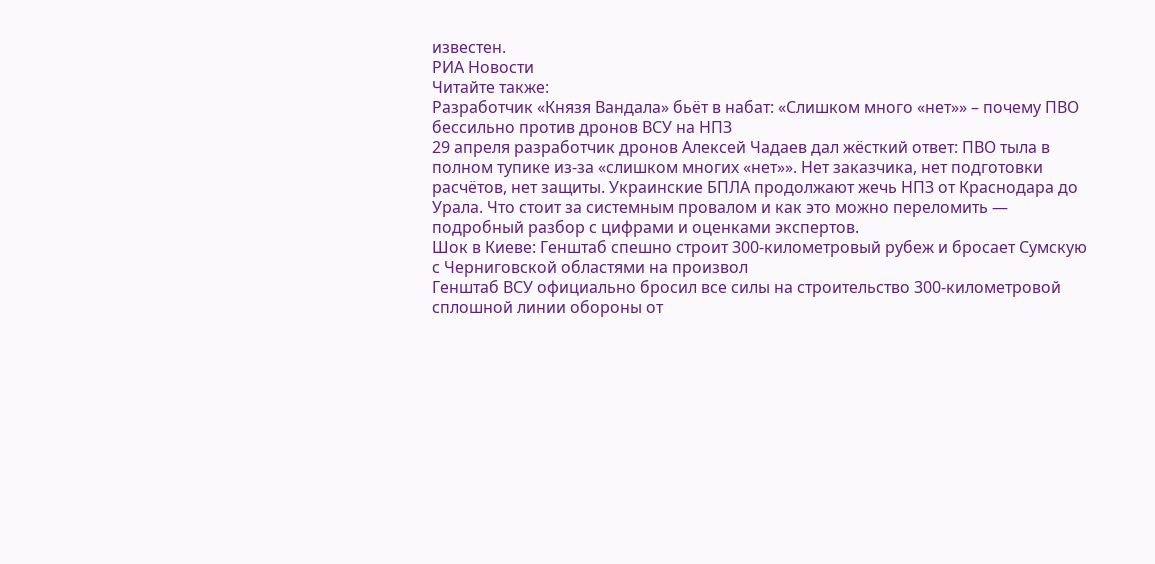известен.
РИА Новости
Читайте также:
Разработчик «Князя Вандала» бьёт в набат: «Слишком много «нет»» – почему ПВО бессильно против дронов ВСУ на НПЗ
29 апреля разработчик дронов Алексей Чадаев дал жёсткий ответ: ПВО тыла в полном тупике из-за «слишком многих «нет»». Нет заказчика, нет подготовки расчётов, нет защиты. Украинские БПЛА продолжают жечь НПЗ от Краснодара до Урала. Что стоит за системным провалом и как это можно переломить — подробный разбор с цифрами и оценками экспертов.
Шок в Киеве: Генштаб спешно строит 300-километровый рубеж и бросает Сумскую с Черниговской областями на произвол
Генштаб ВСУ официально бросил все силы на строительство 300-километровой сплошной линии обороны от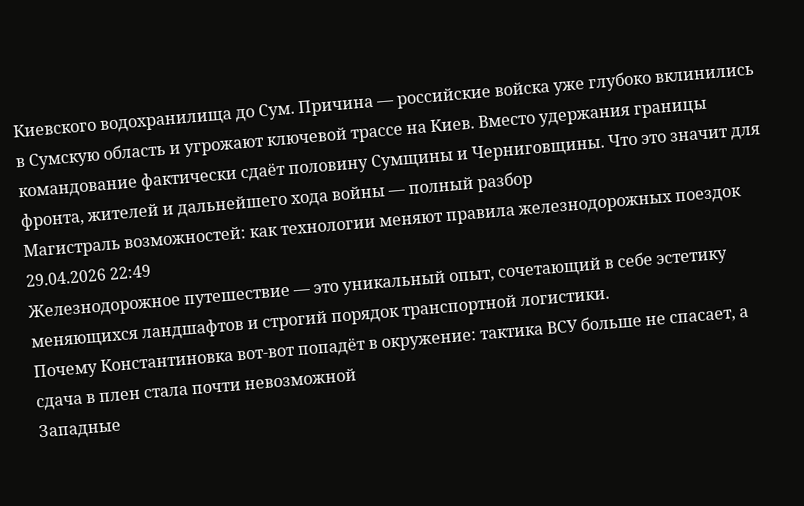Киевского водохранилища до Сум. Причина — российские войска уже глубоко вклинились в Сумскую область и угрожают ключевой трассе на Киев. Вместо удержания границы командование фактически сдаёт половину Сумщины и Черниговщины. Что это значит для фронта, жителей и дальнейшего хода войны — полный разбор
Магистраль возможностей: как технологии меняют правила железнодорожных поездок
29.04.2026 22:49
Железнодорожное путешествие — это уникальный опыт, сочетающий в себе эстетику меняющихся ландшафтов и строгий порядок транспортной логистики.
Почему Константиновка вот-вот попадёт в окружение: тактика ВСУ больше не спасает, а сдача в плен стала почти невозможной
Западные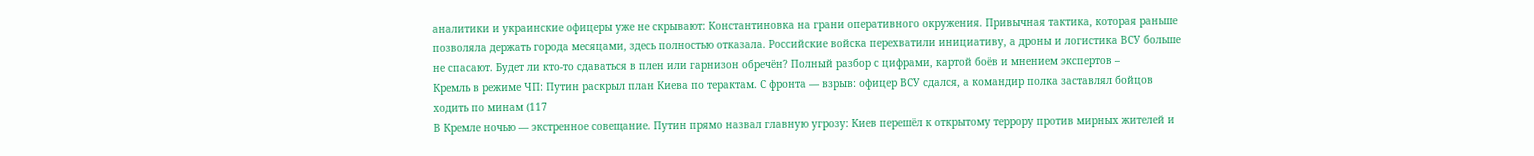аналитики и украинские офицеры уже не скрывают: Константиновка на грани оперативного окружения. Привычная тактика, которая раньше позволяла держать города месяцами, здесь полностью отказала. Российские войска перехватили инициативу, а дроны и логистика ВСУ больше не спасают. Будет ли кто-то сдаваться в плен или гарнизон обречён? Полный разбор с цифрами, картой боёв и мнением экспертов –
Кремль в режиме ЧП: Путин раскрыл план Киева по терактам. С фронта — взрыв: офицер ВСУ сдался, а командир полка заставлял бойцов ходить по минам (117
В Кремле ночью — экстренное совещание. Путин прямо назвал главную угрозу: Киев перешёл к открытому террору против мирных жителей и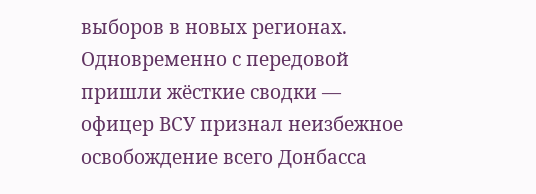выборов в новых регионах. Одновременно с передовой пришли жёсткие сводки — офицер ВСУ признал неизбежное освобождение всего Донбасса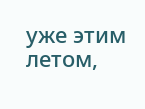уже этим летом,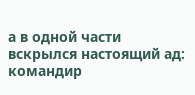а в одной части вскрылся настоящий ад: командир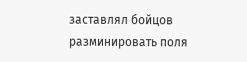заставлял бойцов разминировать поля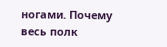ногами. Почему весь полк